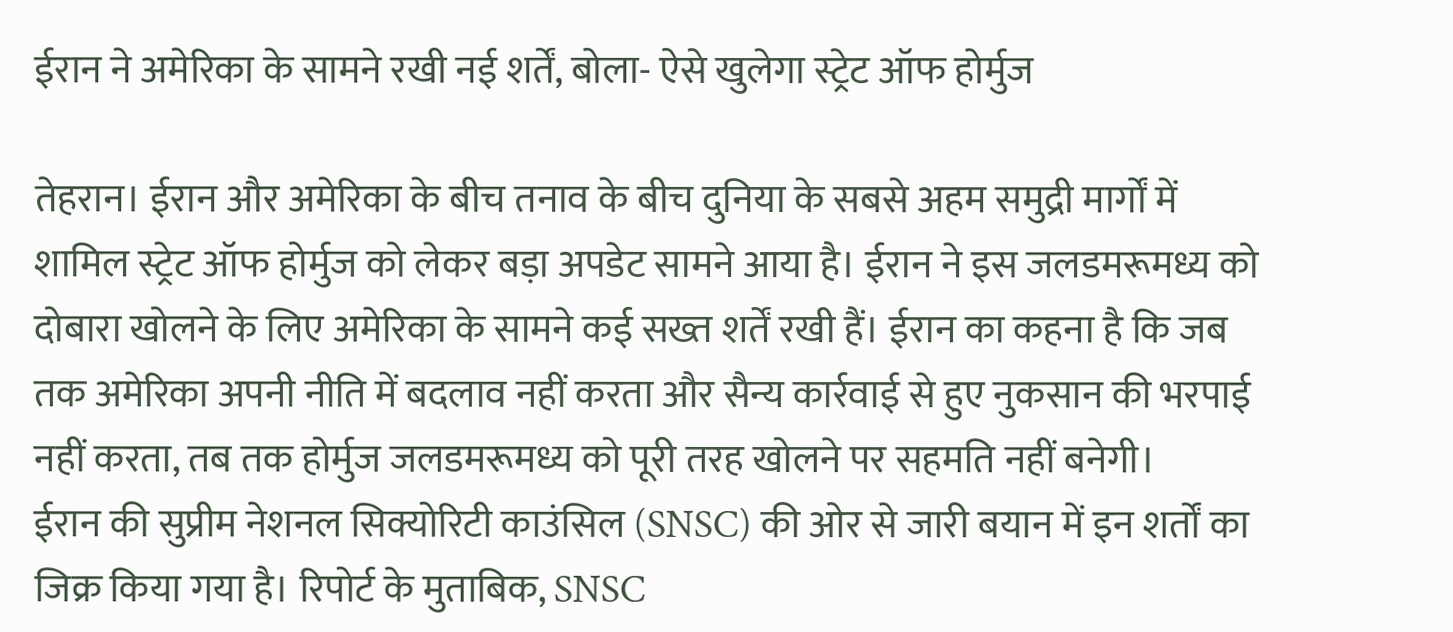ईरान ने अमेरिका के सामने रखी नई शर्तें, बोला- ऐसे खुलेगा स्ट्रेट ऑफ होर्मुज

तेहरान। ईरान और अमेरिका के बीच तनाव के बीच दुनिया के सबसे अहम समुद्री मार्गों में शामिल स्ट्रेट ऑफ होर्मुज को लेकर बड़ा अपडेट सामने आया है। ईरान ने इस जलडमरूमध्य को दोबारा खोलने के लिए अमेरिका के सामने कई सख्त शर्तें रखी हैं। ईरान का कहना है कि जब तक अमेरिका अपनी नीति में बदलाव नहीं करता और सैन्य कार्रवाई से हुए नुकसान की भरपाई नहीं करता, तब तक होर्मुज जलडमरूमध्य को पूरी तरह खोलने पर सहमति नहीं बनेगी।
ईरान की सुप्रीम नेशनल सिक्योरिटी काउंसिल (SNSC) की ओर से जारी बयान में इन शर्तों का जिक्र किया गया है। रिपोर्ट के मुताबिक, SNSC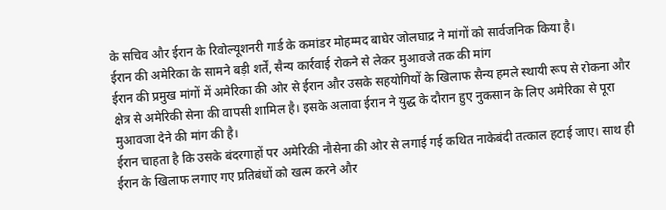के सचिव और ईरान के रिवोल्यूशनरी गार्ड के कमांडर मोहम्मद बाघेर जोलघाद्र ने मांगों को सार्वजनिक किया है।
ईरान की अमेरिका के सामने बड़ी शर्तें, सैन्य कार्रवाई रोकने से लेकर मुआवजे तक की मांग
ईरान की प्रमुख मांगों में अमेरिका की ओर से ईरान और उसके सहयोगियों के खिलाफ सैन्य हमले स्थायी रूप से रोकना और क्षेत्र से अमेरिकी सेना की वापसी शामिल है। इसके अलावा ईरान ने युद्ध के दौरान हुए नुकसान के लिए अमेरिका से पूरा मुआवजा देने की मांग की है।
ईरान चाहता है कि उसके बंदरगाहों पर अमेरिकी नौसेना की ओर से लगाई गई कथित नाकेबंदी तत्काल हटाई जाए। साथ ही ईरान के खिलाफ लगाए गए प्रतिबंधों को खत्म करने और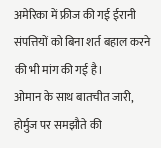अमेरिका में फ्रीज की गई ईरानी संपत्तियों को बिना शर्त बहाल करने की भी मांग की गई है।
ओमान के साथ बातचीत जारी, होर्मुज पर समझौते की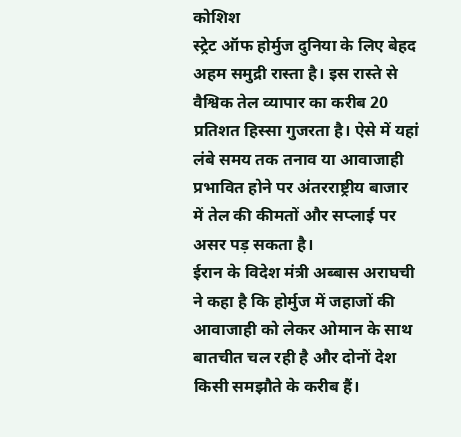कोशिश
स्ट्रेट ऑफ होर्मुज दुनिया के लिए बेहद अहम समुद्री रास्ता है। इस रास्ते से वैश्विक तेल व्यापार का करीब 20 प्रतिशत हिस्सा गुजरता है। ऐसे में यहां लंबे समय तक तनाव या आवाजाही प्रभावित होने पर अंतरराष्ट्रीय बाजार में तेल की कीमतों और सप्लाई पर असर पड़ सकता है।
ईरान के विदेश मंत्री अब्बास अराघची ने कहा है कि होर्मुज में जहाजों की आवाजाही को लेकर ओमान के साथ बातचीत चल रही है और दोनों देश किसी समझौते के करीब हैं।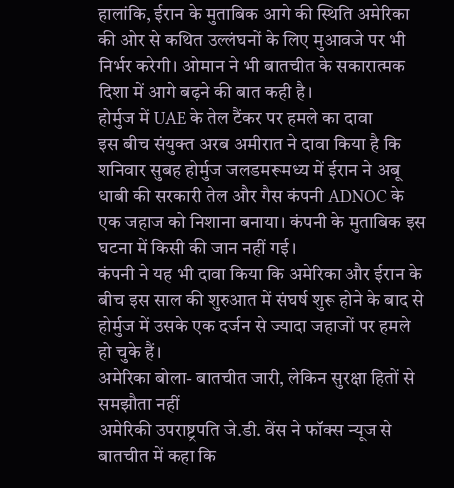हालांकि, ईरान के मुताबिक आगे की स्थिति अमेरिका की ओर से कथित उल्लंघनों के लिए मुआवजे पर भी निर्भर करेगी। ओमान ने भी बातचीत के सकारात्मक दिशा में आगे बढ़ने की बात कही है।
होर्मुज में UAE के तेल टैंकर पर हमले का दावा
इस बीच संयुक्त अरब अमीरात ने दावा किया है कि शनिवार सुबह होर्मुज जलडमरूमध्य में ईरान ने अबू धाबी की सरकारी तेल और गैस कंपनी ADNOC के एक जहाज को निशाना बनाया। कंपनी के मुताबिक इस घटना में किसी की जान नहीं गई।
कंपनी ने यह भी दावा किया कि अमेरिका और ईरान के बीच इस साल की शुरुआत में संघर्ष शुरू होने के बाद से होर्मुज में उसके एक दर्जन से ज्यादा जहाजों पर हमले हो चुके हैं।
अमेरिका बोला- बातचीत जारी, लेकिन सुरक्षा हितों से समझौता नहीं
अमेरिकी उपराष्ट्रपति जे.डी. वेंस ने फॉक्स न्यूज से बातचीत में कहा कि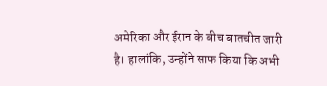अमेरिका और ईरान के बीच बातचीत जारी है। हालांकि, उन्होंने साफ किया कि अभी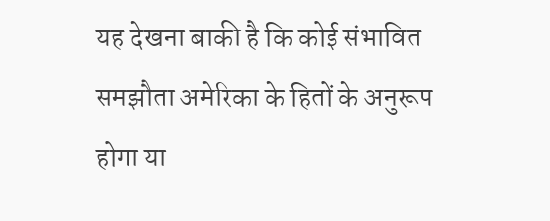यह देखना बाकी है कि कोई संभावित समझौता अमेरिका के हितों के अनुरूप होगा या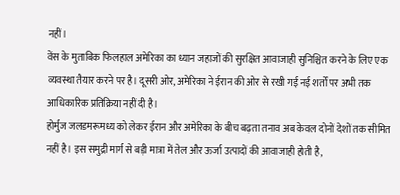नहीं।
वेंस के मुताबिक फिलहाल अमेरिका का ध्यान जहाजों की सुरक्षित आवाजाही सुनिश्चित करने के लिए एक व्यवस्था तैयार करने पर है। दूसरी ओर, अमेरिका ने ईरान की ओर से रखी गई नई शर्तों पर अभी तक आधिकारिक प्रतिक्रिया नहीं दी है।
होर्मुज जलडमरूमध्य को लेकर ईरान और अमेरिका के बीच बढ़ता तनाव अब केवल दोनों देशों तक सीमित नहीं है। इस समुद्री मार्ग से बड़ी मात्रा में तेल और ऊर्जा उत्पादों की आवाजाही होती है,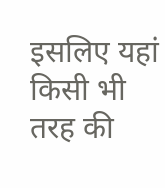इसलिए यहां किसी भी तरह की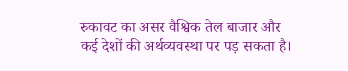रुकावट का असर वैश्विक तेल बाजार और कई देशों की अर्थव्यवस्था पर पड़ सकता है।